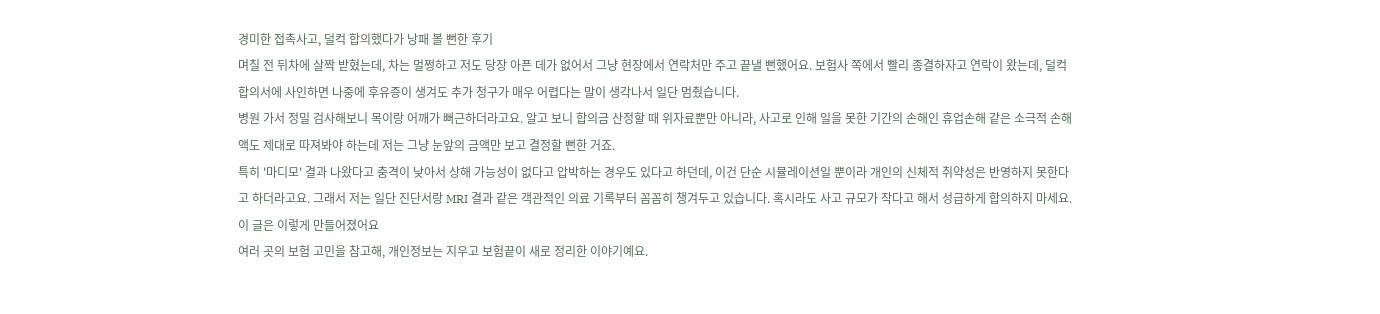경미한 접촉사고, 덜컥 합의했다가 낭패 볼 뻔한 후기
며칠 전 뒤차에 살짝 받혔는데, 차는 멀쩡하고 저도 당장 아픈 데가 없어서 그냥 현장에서 연락처만 주고 끝낼 뻔했어요. 보험사 쪽에서 빨리 종결하자고 연락이 왔는데, 덜컥 합의서에 사인하면 나중에 후유증이 생겨도 추가 청구가 매우 어렵다는 말이 생각나서 일단 멈췄습니다.
병원 가서 정밀 검사해보니 목이랑 어깨가 뻐근하더라고요. 알고 보니 합의금 산정할 때 위자료뿐만 아니라, 사고로 인해 일을 못한 기간의 손해인 휴업손해 같은 소극적 손해액도 제대로 따져봐야 하는데 저는 그냥 눈앞의 금액만 보고 결정할 뻔한 거죠.
특히 '마디모' 결과 나왔다고 충격이 낮아서 상해 가능성이 없다고 압박하는 경우도 있다고 하던데, 이건 단순 시뮬레이션일 뿐이라 개인의 신체적 취약성은 반영하지 못한다고 하더라고요. 그래서 저는 일단 진단서랑 MRI 결과 같은 객관적인 의료 기록부터 꼼꼼히 챙겨두고 있습니다. 혹시라도 사고 규모가 작다고 해서 성급하게 합의하지 마세요.
이 글은 이렇게 만들어졌어요
여러 곳의 보험 고민을 참고해, 개인정보는 지우고 보험끝이 새로 정리한 이야기예요.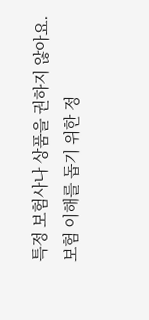특정 보험사나 상품을 권하지 않아요. 보험 이해를 돕기 위한 정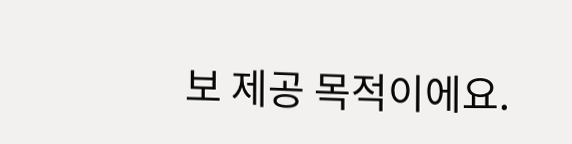보 제공 목적이에요.